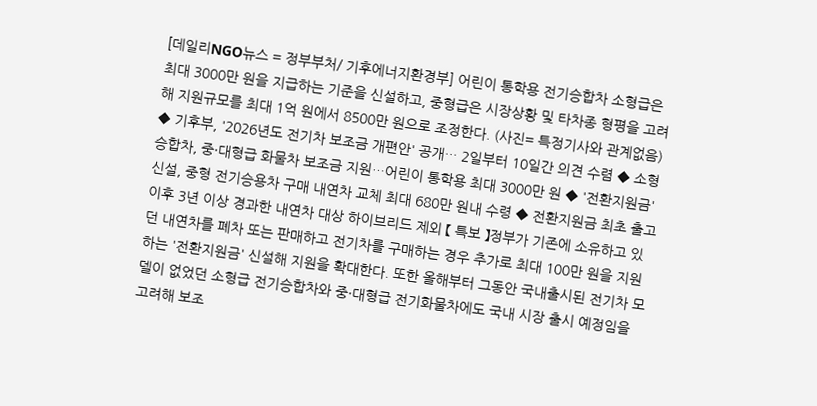[데일리NGO뉴스 = 정부부처/ 기후에너지환경부] 어린이 통학용 전기승합차 소형급은 최대 3000만 원을 지급하는 기준을 신설하고, 중형급은 시장상황 및 타차종 형평을 고려해 지원규모를 최대 1억 원에서 8500만 원으로 조정한다. (사진= 특정기사와 관계없음) ◆ 기후부, '2026년도 전기차 보조금 개편안' 공개… 2일부터 10일간 의견 수렴 ◆ 소형 승합차, 중·대형급 화물차 보조금 지원…어린이 통학용 최대 3000만 원 ◆ '전환지원금' 신설, 중형 전기승용차 구매 내연차 교체 최대 680만 원내 수령 ◆ 전환지원금 최초 출고 이후 3년 이상 경과한 내연차 대상 하이브리드 제외 【 특보 】정부가 기존에 소유하고 있던 내연차를 폐차 또는 판매하고 전기차를 구매하는 경우 추가로 최대 100만 원을 지원하는 '전환지원금' 신설해 지원을 확대한다. 또한 올해부터 그동안 국내출시된 전기차 모델이 없었던 소형급 전기승합차와 중·대형급 전기화물차에도 국내 시장 출시 예정임을 고려해 보조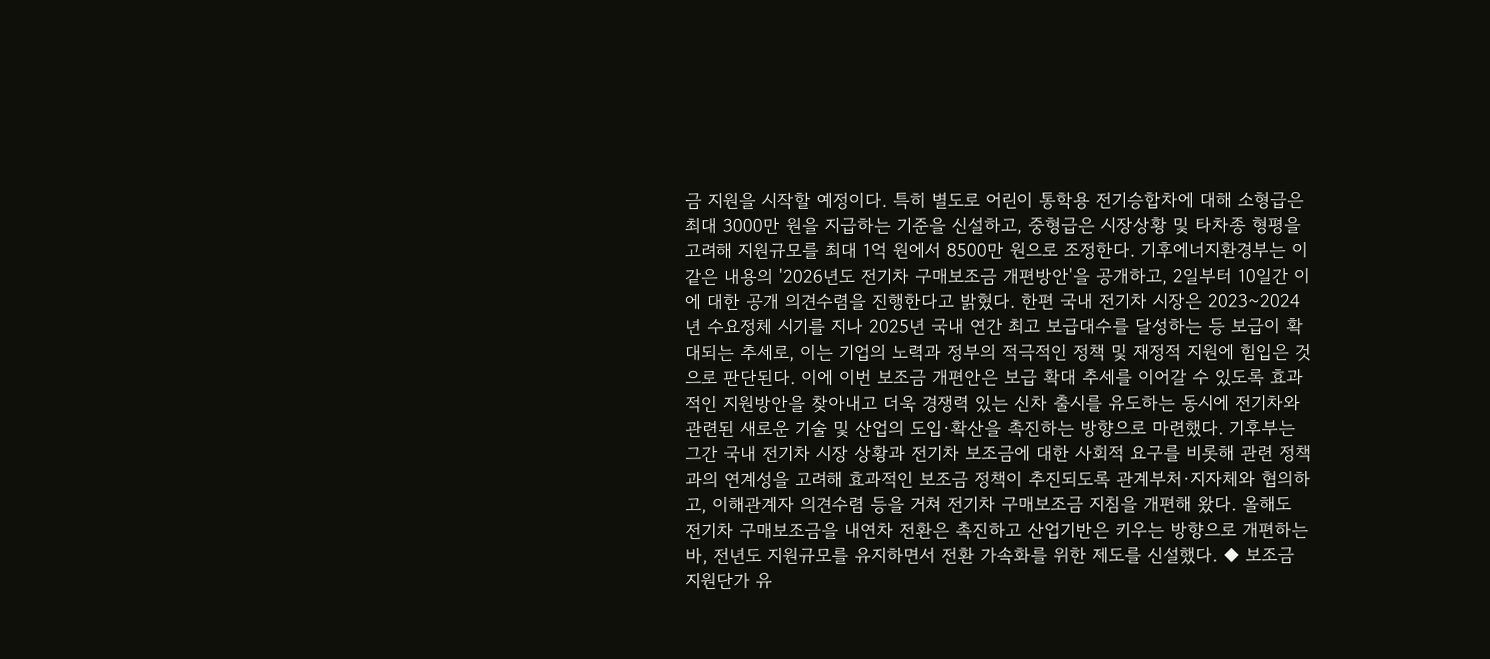금 지원을 시작할 예정이다. 특히 별도로 어린이 통학용 전기승합차에 대해 소형급은 최대 3000만 원을 지급하는 기준을 신설하고, 중형급은 시장상황 및 타차종 형평을 고려해 지원규모를 최대 1억 원에서 8500만 원으로 조정한다. 기후에너지환경부는 이같은 내용의 '2026년도 전기차 구매보조금 개편방안'을 공개하고, 2일부터 10일간 이에 대한 공개 의견수렴을 진행한다고 밝혔다. 한편 국내 전기차 시장은 2023~2024년 수요정체 시기를 지나 2025년 국내 연간 최고 보급대수를 달성하는 등 보급이 확대되는 추세로, 이는 기업의 노력과 정부의 적극적인 정책 및 재정적 지원에 힘입은 것으로 판단된다. 이에 이번 보조금 개편안은 보급 확대 추세를 이어갈 수 있도록 효과적인 지원방안을 찾아내고 더욱 경쟁력 있는 신차 출시를 유도하는 동시에 전기차와 관련된 새로운 기술 및 산업의 도입·확산을 촉진하는 방향으로 마련했다. 기후부는 그간 국내 전기차 시장 상황과 전기차 보조금에 대한 사회적 요구를 비롯해 관련 정책과의 연계성을 고려해 효과적인 보조금 정책이 추진되도록 관계부처·지자체와 협의하고, 이해관계자 의견수렴 등을 거쳐 전기차 구매보조금 지침을 개편해 왔다. 올해도 전기차 구매보조금을 내연차 전환은 촉진하고 산업기반은 키우는 방향으로 개편하는 바, 전년도 지원규모를 유지하면서 전환 가속화를 위한 제도를 신설했다. ◆ 보조금 지원단가 유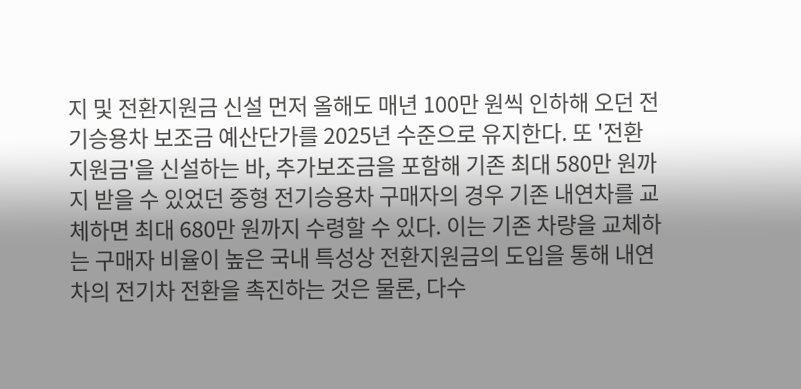지 및 전환지원금 신설 먼저 올해도 매년 100만 원씩 인하해 오던 전기승용차 보조금 예산단가를 2025년 수준으로 유지한다. 또 '전환지원금'을 신설하는 바, 추가보조금을 포함해 기존 최대 580만 원까지 받을 수 있었던 중형 전기승용차 구매자의 경우 기존 내연차를 교체하면 최대 680만 원까지 수령할 수 있다. 이는 기존 차량을 교체하는 구매자 비율이 높은 국내 특성상 전환지원금의 도입을 통해 내연차의 전기차 전환을 촉진하는 것은 물론, 다수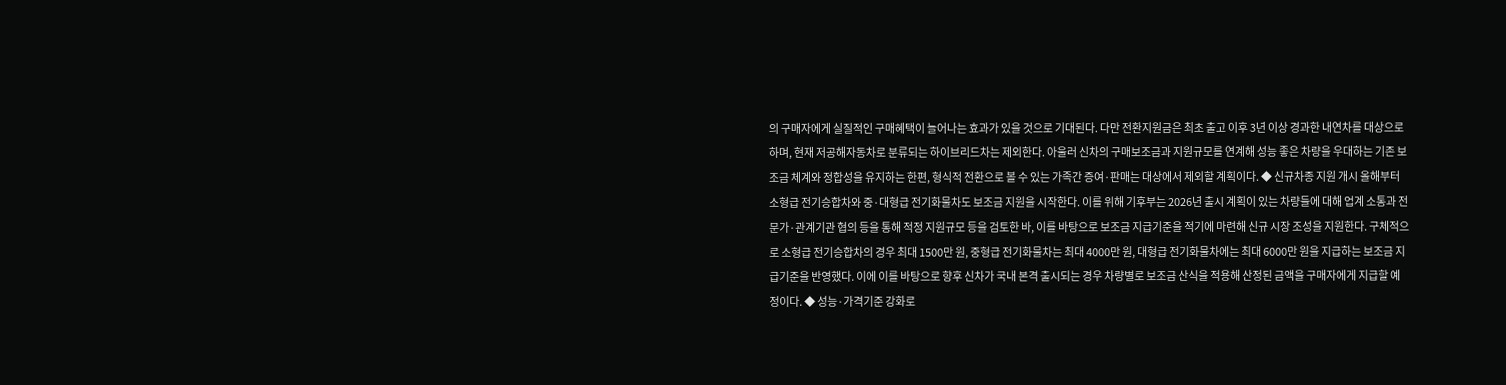의 구매자에게 실질적인 구매혜택이 늘어나는 효과가 있을 것으로 기대된다. 다만 전환지원금은 최초 출고 이후 3년 이상 경과한 내연차를 대상으로 하며, 현재 저공해자동차로 분류되는 하이브리드차는 제외한다. 아울러 신차의 구매보조금과 지원규모를 연계해 성능 좋은 차량을 우대하는 기존 보조금 체계와 정합성을 유지하는 한편, 형식적 전환으로 볼 수 있는 가족간 증여·판매는 대상에서 제외할 계획이다. ◆ 신규차종 지원 개시 올해부터 소형급 전기승합차와 중·대형급 전기화물차도 보조금 지원을 시작한다. 이를 위해 기후부는 2026년 출시 계획이 있는 차량들에 대해 업계 소통과 전문가·관계기관 협의 등을 통해 적정 지원규모 등을 검토한 바, 이를 바탕으로 보조금 지급기준을 적기에 마련해 신규 시장 조성을 지원한다. 구체적으로 소형급 전기승합차의 경우 최대 1500만 원, 중형급 전기화물차는 최대 4000만 원, 대형급 전기화물차에는 최대 6000만 원을 지급하는 보조금 지급기준을 반영했다. 이에 이를 바탕으로 향후 신차가 국내 본격 출시되는 경우 차량별로 보조금 산식을 적용해 산정된 금액을 구매자에게 지급할 예정이다. ◆ 성능·가격기준 강화로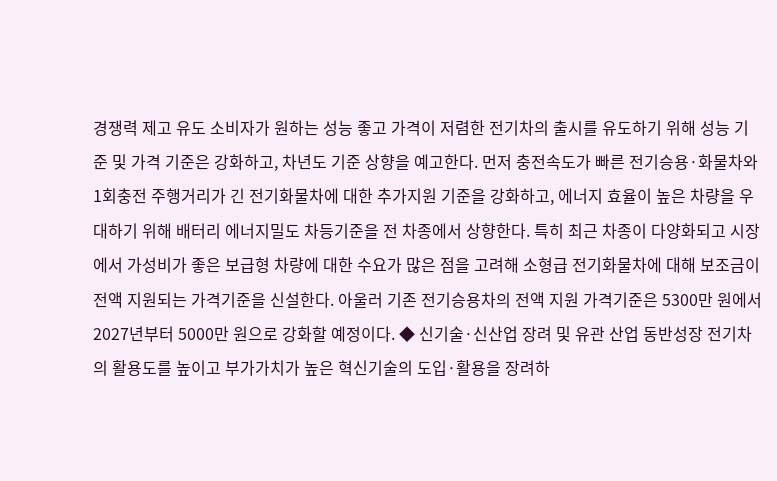경쟁력 제고 유도 소비자가 원하는 성능 좋고 가격이 저렴한 전기차의 출시를 유도하기 위해 성능 기준 및 가격 기준은 강화하고, 차년도 기준 상향을 예고한다. 먼저 충전속도가 빠른 전기승용·화물차와 1회충전 주행거리가 긴 전기화물차에 대한 추가지원 기준을 강화하고, 에너지 효율이 높은 차량을 우대하기 위해 배터리 에너지밀도 차등기준을 전 차종에서 상향한다. 특히 최근 차종이 다양화되고 시장에서 가성비가 좋은 보급형 차량에 대한 수요가 많은 점을 고려해 소형급 전기화물차에 대해 보조금이 전액 지원되는 가격기준을 신설한다. 아울러 기존 전기승용차의 전액 지원 가격기준은 5300만 원에서 2027년부터 5000만 원으로 강화할 예정이다. ◆ 신기술·신산업 장려 및 유관 산업 동반성장 전기차의 활용도를 높이고 부가가치가 높은 혁신기술의 도입·활용을 장려하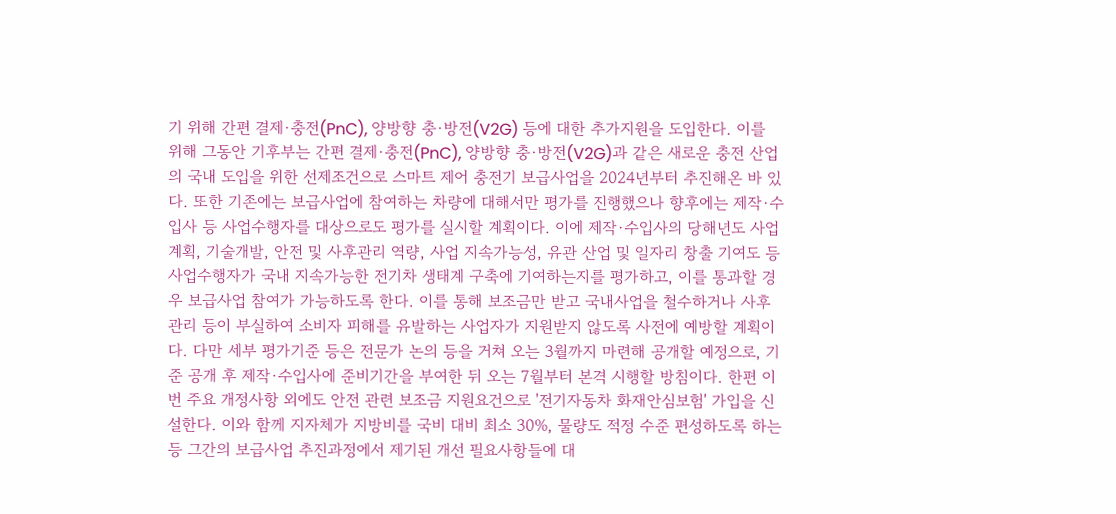기 위해 간편 결제·충전(PnC), 양방향 충·방전(V2G) 등에 대한 추가지원을 도입한다. 이를 위해 그동안 기후부는 간편 결제·충전(PnC), 양방향 충·방전(V2G)과 같은 새로운 충전 산업의 국내 도입을 위한 선제조건으로 스마트 제어 충전기 보급사업을 2024년부터 추진해온 바 있다. 또한 기존에는 보급사업에 참여하는 차량에 대해서만 평가를 진행했으나 향후에는 제작·수입사 등 사업수행자를 대상으로도 평가를 실시할 계획이다. 이에 제작·수입사의 당해년도 사업계획, 기술개발, 안전 및 사후관리 역량, 사업 지속가능성, 유관 산업 및 일자리 창출 기여도 등 사업수행자가 국내 지속가능한 전기차 생태계 구축에 기여하는지를 평가하고, 이를 통과할 경우 보급사업 참여가 가능하도록 한다. 이를 통해 보조금만 받고 국내사업을 철수하거나 사후관리 등이 부실하여 소비자 피해를 유발하는 사업자가 지원받지 않도록 사전에 예방할 계획이다. 다만 세부 평가기준 등은 전문가 논의 등을 거쳐 오는 3월까지 마련해 공개할 예정으로, 기준 공개 후 제작·수입사에 준비기간을 부여한 뒤 오는 7월부터 본격 시행할 방침이다. 한편 이번 주요 개정사항 외에도 안전 관련 보조금 지원요건으로 '전기자동차 화재안심보험' 가입을 신설한다. 이와 함께 지자체가 지방비를 국비 대비 최소 30%, 물량도 적정 수준 편성하도록 하는 등 그간의 보급사업 추진과정에서 제기된 개선 필요사항들에 대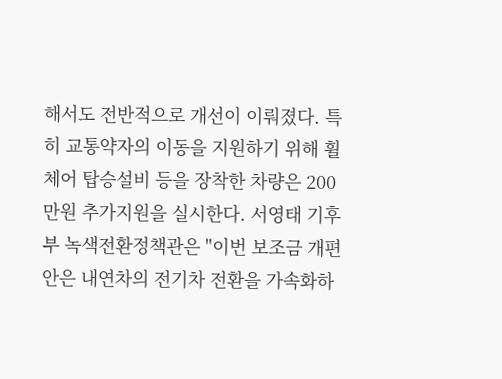해서도 전반적으로 개선이 이뤄졌다. 특히 교통약자의 이동을 지원하기 위해 휠체어 탑승설비 등을 장착한 차량은 200만원 추가지원을 실시한다. 서영태 기후부 녹색전환정책관은 "이번 보조금 개편안은 내연차의 전기차 전환을 가속화하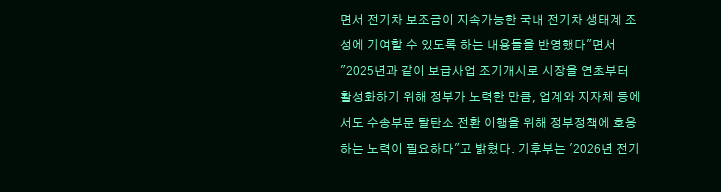면서 전기차 보조금이 지속가능한 국내 전기차 생태계 조성에 기여할 수 있도록 하는 내용들을 반영했다"면서 "2025년과 같이 보급사업 조기개시로 시장을 연초부터 활성화하기 위해 정부가 노력한 만큼, 업계와 지자체 등에서도 수송부문 탈탄소 전환 이행을 위해 정부정책에 호응하는 노력이 필요하다"고 밝혔다. 기후부는 '2026년 전기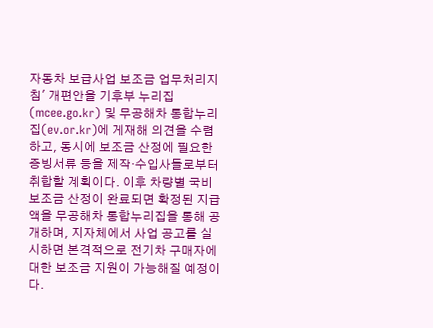자동차 보급사업 보조금 업무처리지침' 개편안을 기후부 누리집(mcee.go.kr) 및 무공해차 통합누리집(ev.or.kr)에 게재해 의견을 수렴하고, 동시에 보조금 산정에 필요한 증빙서류 등을 제작·수입사들로부터 취합할 계획이다. 이후 차량별 국비보조금 산정이 완료되면 확정된 지급액을 무공해차 통합누리집을 통해 공개하며, 지자체에서 사업 공고를 실시하면 본격적으로 전기차 구매자에 대한 보조금 지원이 가능해질 예정이다.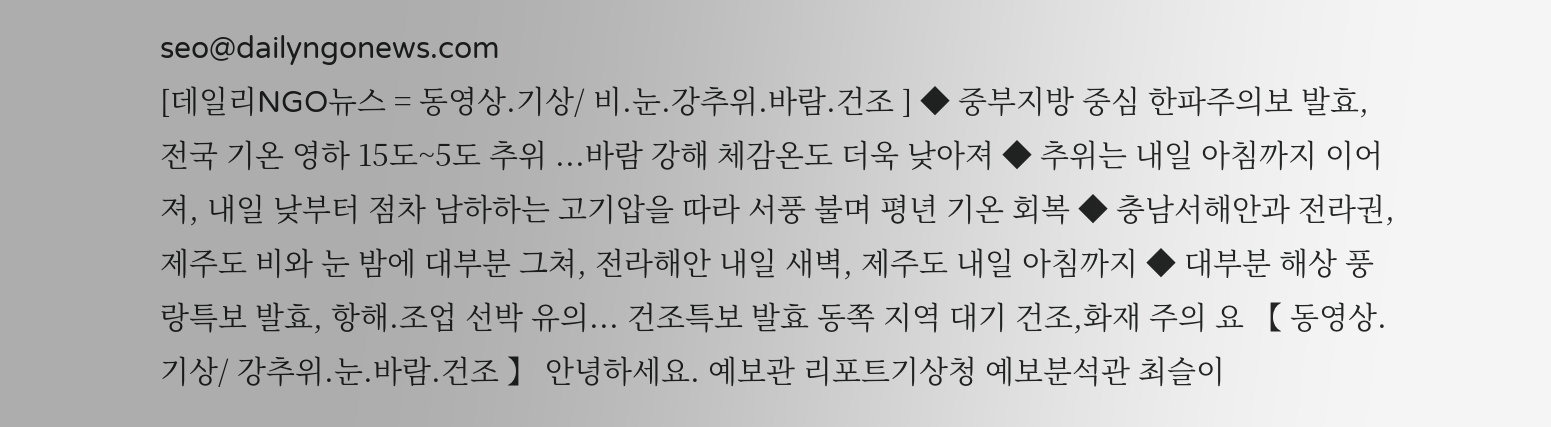seo@dailyngonews.com
[데일리NGO뉴스 = 동영상.기상/ 비.눈.강추위.바람.건조 ] ◆ 중부지방 중심 한파주의보 발효, 전국 기온 영하 15도~5도 추위 ...바람 강해 체감온도 더욱 낮아져 ◆ 추위는 내일 아침까지 이어져, 내일 낮부터 점차 남하하는 고기압을 따라 서풍 불며 평년 기온 회복 ◆ 충남서해안과 전라권, 제주도 비와 눈 밤에 대부분 그쳐, 전라해안 내일 새벽, 제주도 내일 아침까지 ◆ 대부분 해상 풍랑특보 발효, 항해.조업 선박 유의... 건조특보 발효 동쪽 지역 대기 건조,화재 주의 요 【 동영상.기상/ 강추위.눈.바람.건조 】 안녕하세요. 예보관 리포트기상청 예보분석관 최슬이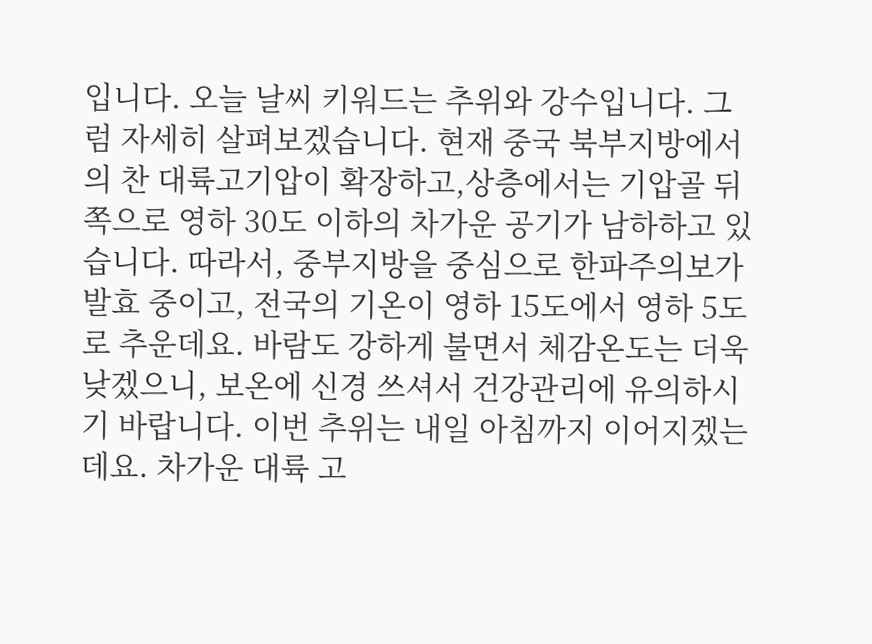입니다. 오늘 날씨 키워드는 추위와 강수입니다. 그럼 자세히 살펴보겠습니다. 현재 중국 북부지방에서의 찬 대륙고기압이 확장하고,상층에서는 기압골 뒤쪽으로 영하 30도 이하의 차가운 공기가 남하하고 있습니다. 따라서, 중부지방을 중심으로 한파주의보가 발효 중이고, 전국의 기온이 영하 15도에서 영하 5도로 추운데요. 바람도 강하게 불면서 체감온도는 더욱 낮겠으니, 보온에 신경 쓰셔서 건강관리에 유의하시기 바랍니다. 이번 추위는 내일 아침까지 이어지겠는데요. 차가운 대륙 고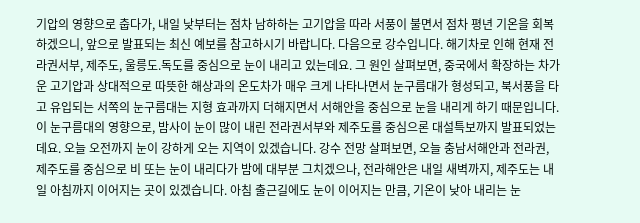기압의 영향으로 춥다가, 내일 낮부터는 점차 남하하는 고기압을 따라 서풍이 불면서 점차 평년 기온을 회복하겠으니, 앞으로 발표되는 최신 예보를 참고하시기 바랍니다. 다음으로 강수입니다. 해기차로 인해 현재 전라권서부, 제주도, 울릉도.독도를 중심으로 눈이 내리고 있는데요. 그 원인 살펴보면, 중국에서 확장하는 차가운 고기압과 상대적으로 따뜻한 해상과의 온도차가 매우 크게 나타나면서 눈구름대가 형성되고, 북서풍을 타고 유입되는 서쪽의 눈구름대는 지형 효과까지 더해지면서 서해안을 중심으로 눈을 내리게 하기 때문입니다. 이 눈구름대의 영향으로, 밤사이 눈이 많이 내린 전라권서부와 제주도를 중심으론 대설특보까지 발표되었는데요. 오늘 오전까지 눈이 강하게 오는 지역이 있겠습니다. 강수 전망 살펴보면, 오늘 충남서해안과 전라권, 제주도를 중심으로 비 또는 눈이 내리다가 밤에 대부분 그치겠으나, 전라해안은 내일 새벽까지, 제주도는 내일 아침까지 이어지는 곳이 있겠습니다. 아침 출근길에도 눈이 이어지는 만큼, 기온이 낮아 내리는 눈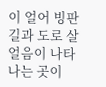이 얼어 빙판길과 도로 살얼음이 나타나는 곳이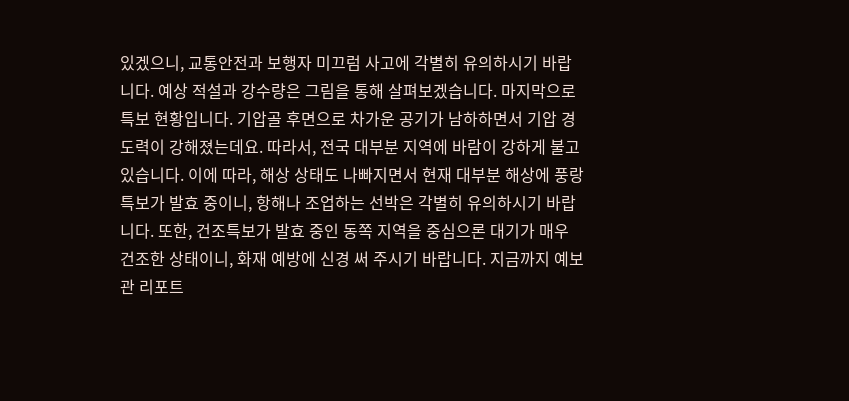있겠으니, 교통안전과 보행자 미끄럼 사고에 각별히 유의하시기 바랍니다. 예상 적설과 강수량은 그림을 통해 살펴보겠습니다. 마지막으로 특보 현황입니다. 기압골 후면으로 차가운 공기가 남하하면서 기압 경도력이 강해졌는데요. 따라서, 전국 대부분 지역에 바람이 강하게 불고 있습니다. 이에 따라, 해상 상태도 나빠지면서 현재 대부분 해상에 풍랑특보가 발효 중이니, 항해나 조업하는 선박은 각별히 유의하시기 바랍니다. 또한, 건조특보가 발효 중인 동쪽 지역을 중심으론 대기가 매우 건조한 상태이니, 화재 예방에 신경 써 주시기 바랍니다. 지금까지 예보관 리포트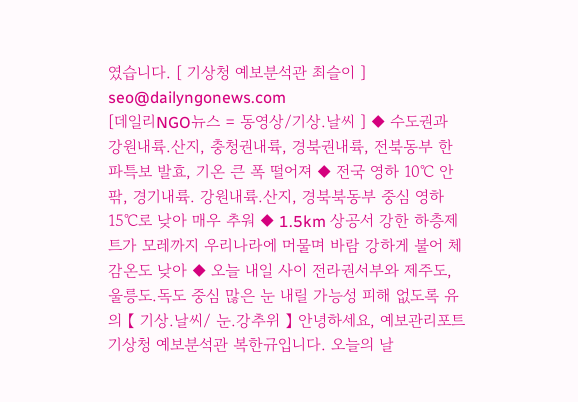였습니다. [ 기상청 예보분석관 최슬이 ] seo@dailyngonews.com
[데일리NGO뉴스 = 동영상/기상.날씨 ] ◆ 수도권과 강원내륙.산지, 충청권내륙, 경북권내륙, 전북동부 한파특보 발효, 기온 큰 폭 떨어져 ◆ 전국 영하 10℃ 안팎, 경기내륙. 강원내륙.산지, 경북북동부 중심 영하 15℃로 낮아 매우 추워 ◆ 1.5km 상공서 강한 하층제트가 모레까지 우리나라에 머물며 바람 강하게 불어 체감온도 낮아 ◆ 오늘 내일 사이 전라권서부와 제주도, 울릉도.독도 중심 많은 눈 내릴 가능성 피해 없도록 유의 【 기상.날씨/ 눈.강추위 】 안녕하세요, 예보관리포트 기상청 예보분석관 복한규입니다. 오늘의 날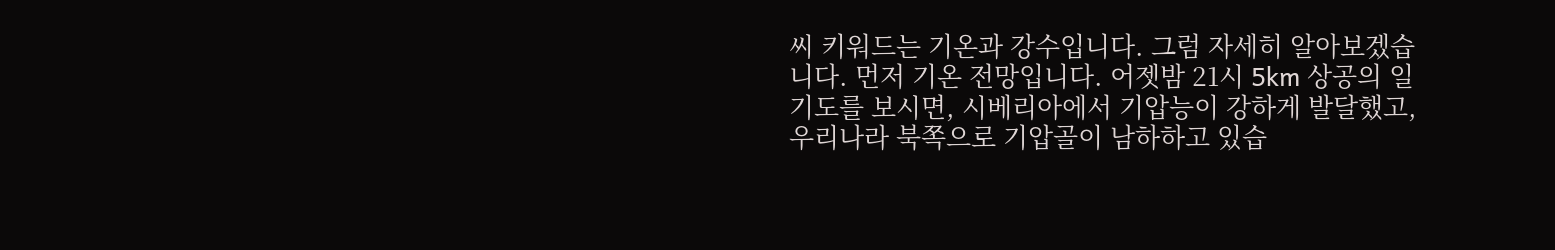씨 키워드는 기온과 강수입니다. 그럼 자세히 알아보겠습니다. 먼저 기온 전망입니다. 어젯밤 21시 5km 상공의 일기도를 보시면, 시베리아에서 기압능이 강하게 발달했고, 우리나라 북쪽으로 기압골이 남하하고 있습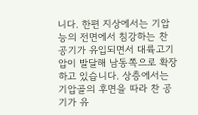니다. 한편 지상에서는 기압능의 전면에서 침강하는 찬 공기가 유입되면서 대륙고기압이 발달해 남동쪽으로 확장하고 있습니다. 상층에서는 기압골의 후면을 따라 찬 공기가 유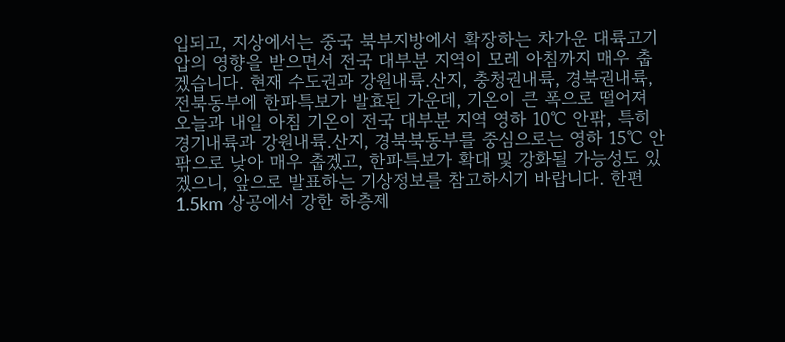입되고, 지상에서는 중국 북부지방에서 확장하는 차가운 대륙고기압의 영향을 받으면서 전국 대부분 지역이 모레 아침까지 매우 춥겠습니다. 현재 수도권과 강원내륙.산지, 충청권내륙, 경북권내륙, 전북동부에 한파특보가 발효된 가운데, 기온이 큰 폭으로 떨어져 오늘과 내일 아침 기온이 전국 대부분 지역 영하 10℃ 안팎, 특히 경기내륙과 강원내륙.산지, 경북북동부를 중심으로는 영하 15℃ 안팎으로 낮아 매우 춥겠고, 한파특보가 확대 및 강화될 가능성도 있겠으니, 앞으로 발표하는 기상정보를 참고하시기 바랍니다. 한편 1.5km 상공에서 강한 하층제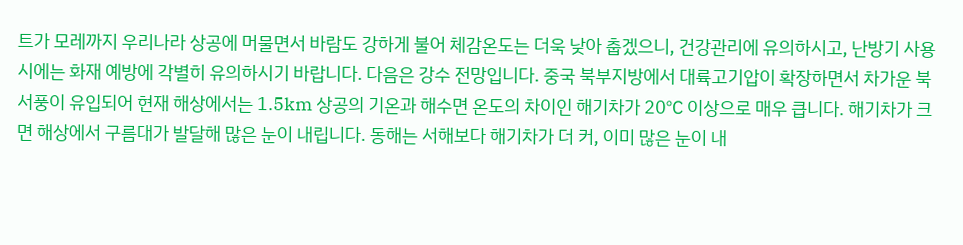트가 모레까지 우리나라 상공에 머물면서 바람도 강하게 불어 체감온도는 더욱 낮아 춥겠으니, 건강관리에 유의하시고, 난방기 사용시에는 화재 예방에 각별히 유의하시기 바랍니다. 다음은 강수 전망입니다. 중국 북부지방에서 대륙고기압이 확장하면서 차가운 북서풍이 유입되어 현재 해상에서는 1.5km 상공의 기온과 해수면 온도의 차이인 해기차가 20℃ 이상으로 매우 큽니다. 해기차가 크면 해상에서 구름대가 발달해 많은 눈이 내립니다. 동해는 서해보다 해기차가 더 커, 이미 많은 눈이 내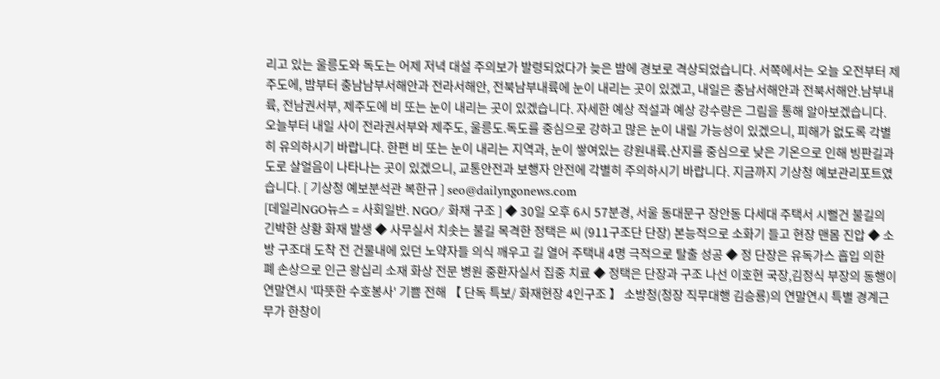리고 있는 울릉도와 독도는 어제 저녁 대설 주의보가 발령되었다가 늦은 밤에 경보로 격상되었습니다. 서쪽에서는 오늘 오전부터 제주도에, 밤부터 충남남부서해안과 전라서해안, 전북남부내륙에 눈이 내리는 곳이 있겠고, 내일은 충남서해안과 전북서해안.남부내륙, 전남권서부, 제주도에 비 또는 눈이 내리는 곳이 있겠습니다. 자세한 예상 적설과 예상 강수량은 그림을 통해 알아보겠습니다. 오늘부터 내일 사이 전라권서부와 제주도, 울릉도.독도를 중심으로 강하고 많은 눈이 내릴 가능성이 있겠으니, 피해가 없도록 각별히 유의하시기 바랍니다. 한편 비 또는 눈이 내리는 지역과, 눈이 쌓여있는 강원내륙.산지를 중심으로 낮은 기온으로 인해 빙판길과 도로 살얼음이 나타나는 곳이 있겠으니, 교통안전과 보행자 안전에 각별히 주의하시기 바랍니다. 지금까지 기상청 예보관리포트였습니다. [ 기상청 예보분석관 복한규 ] seo@dailyngonews.com
[데일리NGO뉴스 = 사회일반. NGO/ 화재 구조 ] ◆ 30일 오후 6시 57분경, 서울 동대문구 장안동 다세대 주택서 시뻘건 불길의 긴박한 상황 화재 발생 ◆ 사무실서 치솟는 불길 목격한 정택은 씨 (911구조단 단장) 본능적으로 소화기 들고 현장 맨몸 진압 ◆ 소방 구조대 도착 전 건물내에 있던 노약자들 의식 깨우고 길 열어 주택내 4명 극적으로 탈출 성공 ◆ 정 단장은 유독가스 흡입 의한 폐 손상으로 인근 왕십리 소재 화상 전문 병원 중환자실서 집중 치료 ◆ 정택은 단장과 구조 나선 이호현 국장,김정식 부장의 동행이 연말연시 '따뜻한 수호봉사' 기쁨 전해 【 단독 특보/ 화재현장 4인구조 】 소방청(청장 직무대행 김승룡)의 연말연시 특별 경계근무가 한창이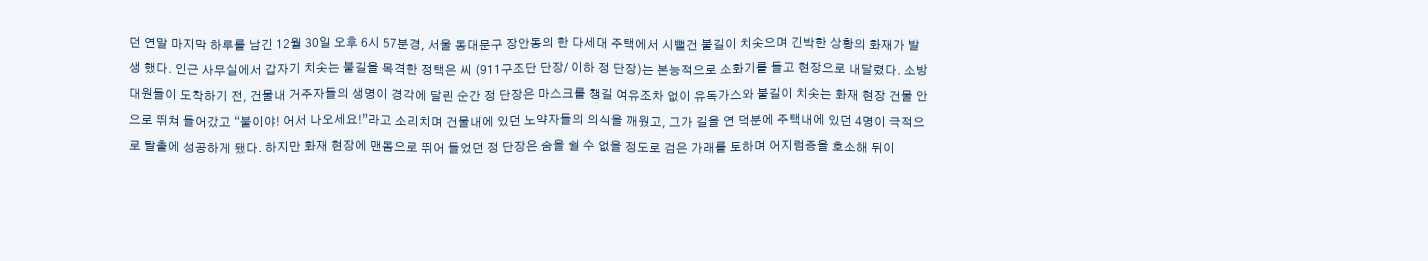던 연말 마지막 하루를 남긴 12월 30일 오후 6시 57분경, 서울 동대문구 장안동의 한 다세대 주택에서 시뻘건 불길이 치솟으며 긴박한 상황의 화재가 발생 했다. 인근 사무실에서 갑자기 치솟는 불길을 목격한 정택은 씨 (911구조단 단장/ 이하 정 단장)는 본능적으로 소화기를 들고 현장으로 내달렸다. 소방대원들이 도착하기 전, 건물내 거주자들의 생명이 경각에 달린 순간 정 단장은 마스크를 챙길 여유조차 없이 유독가스와 불길이 치솟는 화재 현장 건물 안으로 뛰쳐 들어갔고 “불이야! 어서 나오세요!”라고 소리치며 건물내에 있던 노약자들의 의식을 깨웠고, 그가 길을 연 덕분에 주택내에 있던 4명이 극적으로 탈출에 성공하게 됐다. 하지만 화재 현장에 맨몸으로 뛰어 들었던 정 단장은 숨을 쉴 수 없을 정도로 검은 가래를 토하며 어지럼증을 호소해 뒤이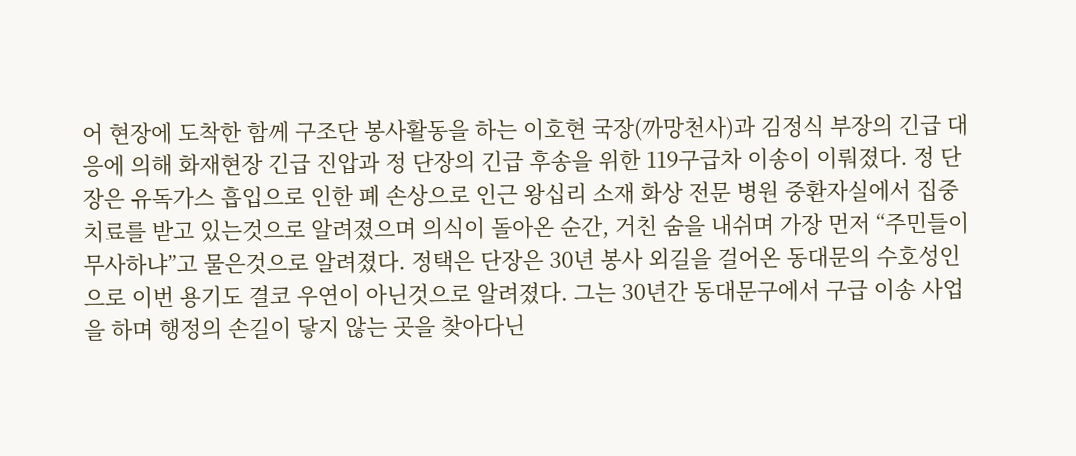어 현장에 도착한 함께 구조단 봉사활동을 하는 이호현 국장(까망천사)과 김정식 부장의 긴급 대응에 의해 화재현장 긴급 진압과 정 단장의 긴급 후송을 위한 119구급차 이송이 이뤄졌다. 정 단장은 유독가스 흡입으로 인한 폐 손상으로 인근 왕십리 소재 화상 전문 병원 중환자실에서 집중 치료를 받고 있는것으로 알려졌으며 의식이 돌아온 순간, 거친 숨을 내쉬며 가장 먼저 “주민들이 무사하냐”고 물은것으로 알려졌다. 정택은 단장은 30년 봉사 외길을 걸어온 동대문의 수호성인으로 이번 용기도 결코 우연이 아닌것으로 알려졌다. 그는 30년간 동대문구에서 구급 이송 사업을 하며 행정의 손길이 닿지 않는 곳을 찾아다닌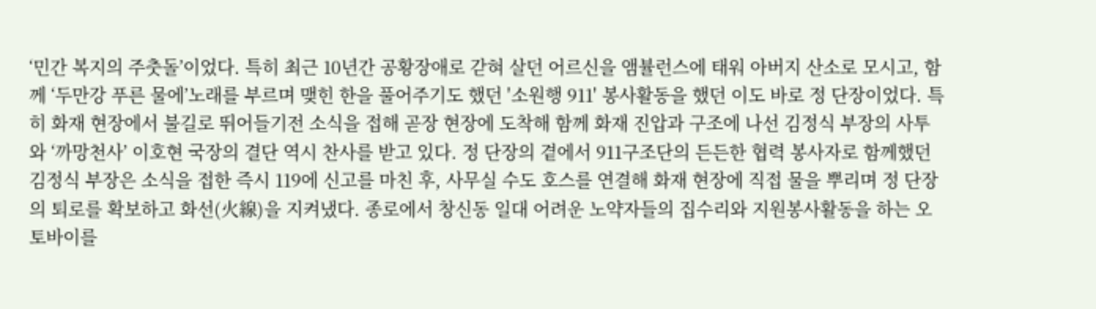‘민간 복지의 주춧돌’이었다. 특히 최근 10년간 공황장애로 갇혀 살던 어르신을 앰뷸런스에 태워 아버지 산소로 모시고, 함께 ‘두만강 푸른 물에’노래를 부르며 맺힌 한을 풀어주기도 했던 '소원행 911' 봉사활동을 했던 이도 바로 정 단장이었다. 특히 화재 현장에서 불길로 뛰어들기전 소식을 접해 곧장 현장에 도착해 함께 화재 진압과 구조에 나선 김정식 부장의 사투와 ‘까망천사’ 이호현 국장의 결단 역시 찬사를 받고 있다. 정 단장의 곁에서 911구조단의 든든한 협력 봉사자로 함께했던 김정식 부장은 소식을 접한 즉시 119에 신고를 마친 후, 사무실 수도 호스를 연결해 화재 현장에 직접 물을 뿌리며 정 단장의 퇴로를 확보하고 화선(火線)을 지켜냈다. 종로에서 창신동 일대 어려운 노약자들의 집수리와 지원봉사활동을 하는 오토바이를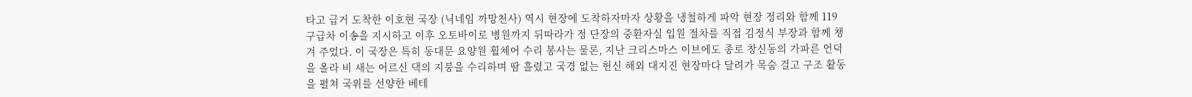타고 급거 도착한 이호현 국장 (닉네임 까망천사) 역시 현장에 도착하자마자 상황을 냉철하게 파악 현장 정리와 함께 119 구급차 이송을 지시하고 이후 오토바이로 병원까지 뒤따라가 정 단장의 중환자실 입원 절차를 직접 김정식 부장과 함께 챙겨 주었다. 이 국장은 특히 동대문 요양원 휠체어 수리 봉사는 물론, 지난 크리스마스 이브에도 종로 창신동의 가파른 언덕을 올라 비 새는 어르신 댁의 지붕을 수리하며 땀 흘렸고 국경 없는 헌신 해외 대지진 현장마다 달려가 목숨 걸고 구조 활동을 펼쳐 국위를 선양한 베테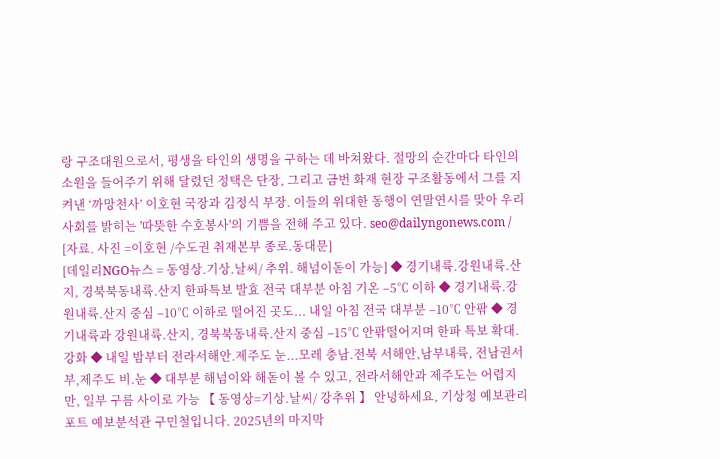랑 구조대원으로서, 평생을 타인의 생명을 구하는 데 바쳐왔다. 절망의 순간마다 타인의 소원을 들어주기 위해 달렸던 정택은 단장, 그리고 금번 화재 현장 구조활동에서 그를 지켜낸 ‘까망천사’ 이호현 국장과 김정식 부장. 이들의 위대한 동행이 연말연시를 맞아 우리 사회를 밝히는 '따뜻한 수호봉사'의 기쁨을 전해 주고 있다. seo@dailyngonews.com / [자료. 사진 =이호현 /수도권 취재본부 종로.동대문]
[데일리NGO뉴스 = 동영상.기상.날씨/ 추위. 해넘이돋이 가능] ◆ 경기내륙.강원내륙.산지, 경북북동내륙.산지 한파특보 발효 전국 대부분 아침 기온 –5℃ 이하 ◆ 경기내륙.강원내륙.산지 중심 –10℃ 이하로 떨어진 곳도... 내일 아침 전국 대부분 –10℃ 안팎 ◆ 경기내륙과 강원내륙.산지, 경북북동내륙.산지 중심 –15℃ 안팎떨어지며 한파 특보 확대.강화 ◆ 내일 밤부터 전라서해안.제주도 눈...모레 충남.전북 서해안,남부내륙, 전남권서부,제주도 비.눈 ◆ 대부분 해넘이와 해돋이 볼 수 있고, 전라서해안과 제주도는 어렵지만, 일부 구름 사이로 가능 【 동영상=기상.날씨/ 강추위 】 안녕하세요, 기상청 예보관리포트 예보분석관 구민철입니다. 2025년의 마지막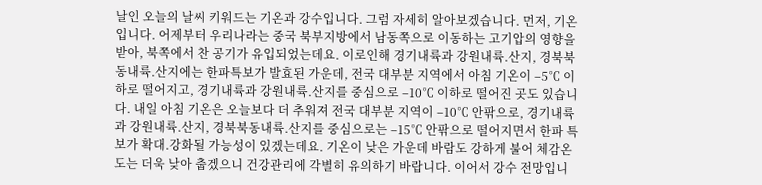날인 오늘의 날씨 키워드는 기온과 강수입니다. 그럼 자세히 알아보겠습니다. 먼저, 기온입니다. 어제부터 우리나라는 중국 북부지방에서 남동쪽으로 이동하는 고기압의 영향을 받아, 북쪽에서 찬 공기가 유입되었는데요. 이로인해 경기내륙과 강원내륙.산지, 경북북동내륙.산지에는 한파특보가 발효된 가운데, 전국 대부분 지역에서 아침 기온이 –5℃ 이하로 떨어지고, 경기내륙과 강원내륙.산지를 중심으로 –10℃ 이하로 떨어진 곳도 있습니다. 내일 아침 기온은 오늘보다 더 추워져 전국 대부분 지역이 –10℃ 안팎으로, 경기내륙과 강원내륙.산지, 경북북동내륙.산지를 중심으로는 –15℃ 안팎으로 떨어지면서 한파 특보가 확대.강화될 가능성이 있겠는데요. 기온이 낮은 가운데 바람도 강하게 불어 체감온도는 더욱 낮아 춥겠으니 건강관리에 각별히 유의하기 바랍니다. 이어서 강수 전망입니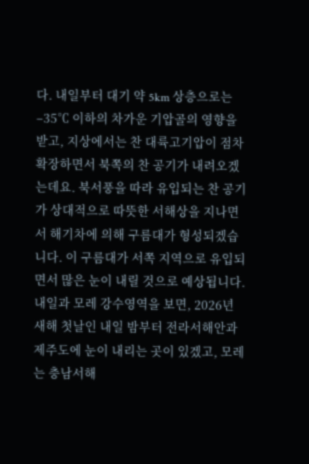다. 내일부터 대기 약 5km 상층으로는 –35℃ 이하의 차가운 기압골의 영향을 받고, 지상에서는 찬 대륙고기압이 점차 확장하면서 북쪽의 찬 공기가 내려오겠는데요. 북서풍을 따라 유입되는 찬 공기가 상대적으로 따뜻한 서해상을 지나면서 해기차에 의해 구름대가 형성되겠습니다. 이 구름대가 서쪽 지역으로 유입되면서 많은 눈이 내릴 것으로 예상됩니다. 내일과 모레 강수영역을 보면, 2026년 새해 첫날인 내일 밤부터 전라서해안과 제주도에 눈이 내리는 곳이 있겠고, 모레는 충남서해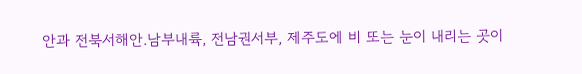안과 전북서해안.남부내륙, 전남권서부, 제주도에 비 또는 눈이 내리는 곳이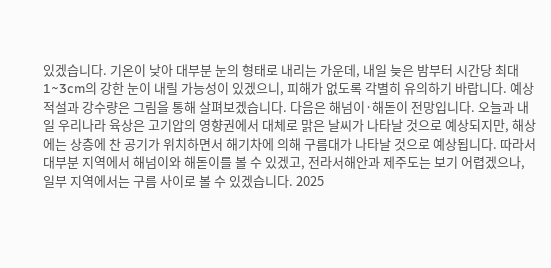있겠습니다. 기온이 낮아 대부분 눈의 형태로 내리는 가운데, 내일 늦은 밤부터 시간당 최대 1~3cm의 강한 눈이 내릴 가능성이 있겠으니, 피해가 없도록 각별히 유의하기 바랍니다. 예상 적설과 강수량은 그림을 통해 살펴보겠습니다. 다음은 해넘이·해돋이 전망입니다. 오늘과 내일 우리나라 육상은 고기압의 영향권에서 대체로 맑은 날씨가 나타날 것으로 예상되지만, 해상에는 상층에 찬 공기가 위치하면서 해기차에 의해 구름대가 나타날 것으로 예상됩니다. 따라서 대부분 지역에서 해넘이와 해돋이를 볼 수 있겠고, 전라서해안과 제주도는 보기 어렵겠으나, 일부 지역에서는 구름 사이로 볼 수 있겠습니다. 2025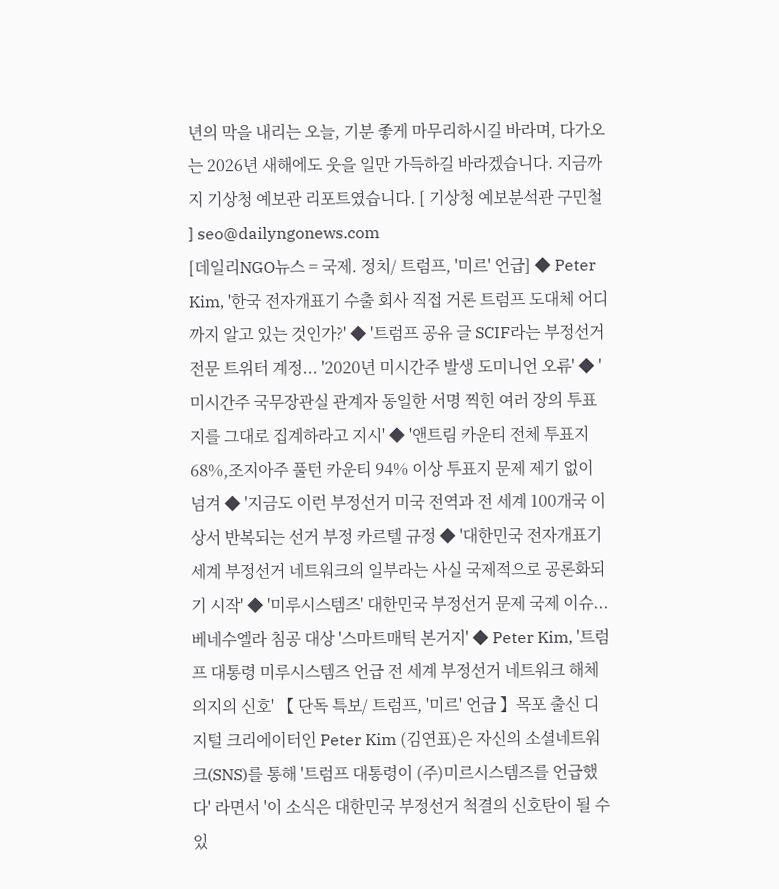년의 막을 내리는 오늘, 기분 좋게 마무리하시길 바라며, 다가오는 2026년 새해에도 웃을 일만 가득하길 바라겠습니다. 지금까지 기상청 예보관 리포트였습니다. [ 기상청 예보분석관 구민철 ] seo@dailyngonews.com
[데일리NGO뉴스 = 국제. 정치/ 트럼프, '미르' 언급] ◆ Peter Kim, '한국 전자개표기 수출 회사 직접 거론 트럼프 도대체 어디까지 알고 있는 것인가?' ◆ '트럼프 공유 글 SCIF라는 부정선거 전문 트위터 계정... '2020년 미시간주 발생 도미니언 오류' ◆ '미시간주 국무장관실 관계자 동일한 서명 찍힌 여러 장의 투표지를 그대로 집계하라고 지시' ◆ '앤트림 카운티 전체 투표지 68%,조지아주 풀턴 카운티 94% 이상 투표지 문제 제기 없이 넘겨 ◆ '지금도 이런 부정선거 미국 전역과 전 세계 100개국 이상서 반복되는 선거 부정 카르텔 규정 ◆ '대한민국 전자개표기 세계 부정선거 네트워크의 일부라는 사실 국제적으로 공론화되기 시작' ◆ '미루시스템즈' 대한민국 부정선거 문제 국제 이슈...베네수엘라 침공 대상 '스마트매틱 본거지' ◆ Peter Kim, '트럼프 대통령 미루시스템즈 언급 전 세계 부정선거 네트워크 해체 의지의 신호' 【 단독 특보/ 트럼프, '미르' 언급 】목포 출신 디지털 크리에이터인 Peter Kim (김연표)은 자신의 소셜네트워크(SNS)를 통해 '트럼프 대통령이 (주)미르시스템즈를 언급했다' 라면서 '이 소식은 대한민국 부정선거 척결의 신호탄이 될 수 있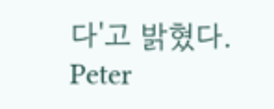다'고 밝혔다. Peter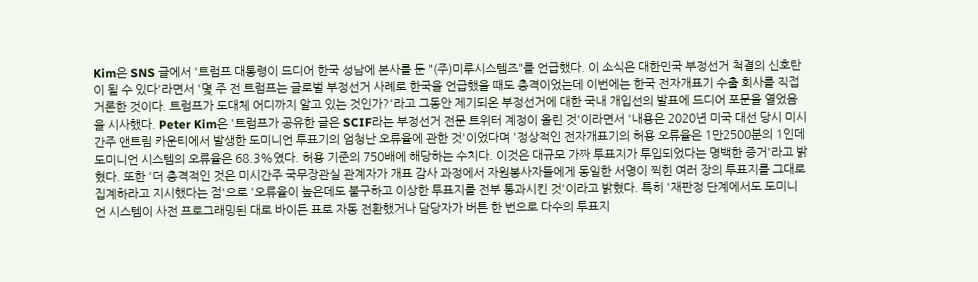Kim은 SNS 글에서 '트럼프 대통령이 드디어 한국 성남에 본사를 둔 "(주)미루시스템즈"를 언급했다. 이 소식은 대한민국 부정선거 척결의 신호탄이 될 수 있다'라면서 '몇 주 전 트럼프는 글로벌 부정선거 사례로 한국을 언급했을 때도 충격이었는데 이번에는 한국 전자개표기 수출 회사를 직접 거론한 것이다. 트럼프가 도대체 어디까지 알고 있는 것인가?'라고 그동안 제기되온 부정선거에 대한 국내 개입선의 발표에 드디어 포문을 열었음을 시사했다. Peter Kim은 '트럼프가 공유한 글은 SCIF라는 부정선거 전문 트위터 계정이 올린 것'이라면서 '내용은 2020년 미국 대선 당시 미시간주 앤트림 카운티에서 발생한 도미니언 투표기의 엄청난 오류율에 관한 것'이었다며 '정상적인 전자개표기의 허용 오류율은 1만2500분의 1인데 도미니언 시스템의 오류율은 68.3%였다. 허용 기준의 750배에 해당하는 수치다. 이것은 대규모 가짜 투표지가 투입되었다는 명백한 증거'라고 밝혔다. 또한 '더 충격적인 것은 미시간주 국무장관실 관계자가 개표 감사 과정에서 자원봉사자들에게 동일한 서명이 찍힌 여러 장의 투표지를 그대로 집계하라고 지시했다는 점'으로 '오류율이 높은데도 불구하고 이상한 투표지를 전부 통과시킨 것'이라고 밝혔다. 특히 '재판정 단계에서도 도미니언 시스템이 사전 프로그래밍된 대로 바이든 표로 자동 전환했거나 담당자가 버튼 한 번으로 다수의 투표지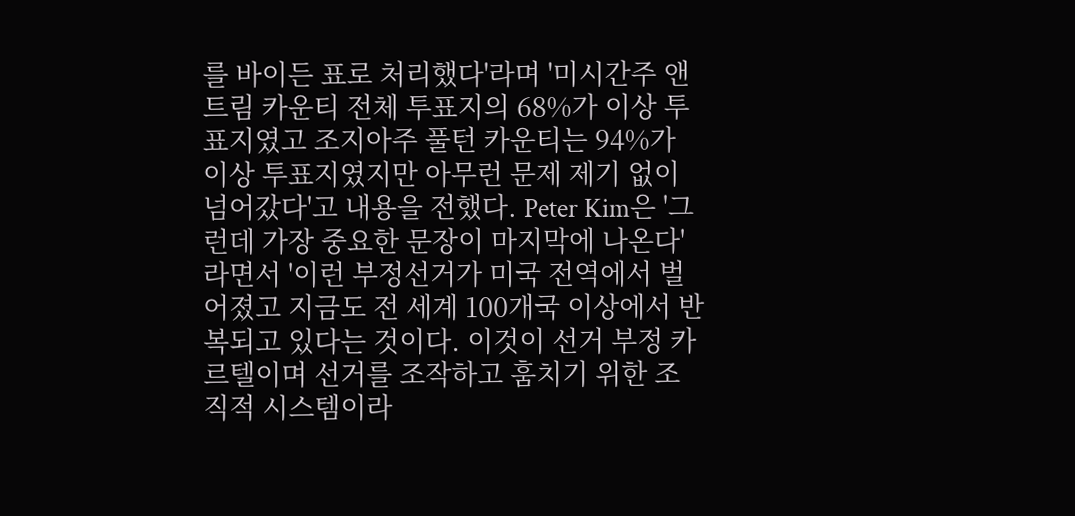를 바이든 표로 처리했다'라며 '미시간주 앤트림 카운티 전체 투표지의 68%가 이상 투표지였고 조지아주 풀턴 카운티는 94%가 이상 투표지였지만 아무런 문제 제기 없이 넘어갔다'고 내용을 전했다. Peter Kim은 '그런데 가장 중요한 문장이 마지막에 나온다'라면서 '이런 부정선거가 미국 전역에서 벌어졌고 지금도 전 세계 100개국 이상에서 반복되고 있다는 것이다. 이것이 선거 부정 카르텔이며 선거를 조작하고 훔치기 위한 조직적 시스템이라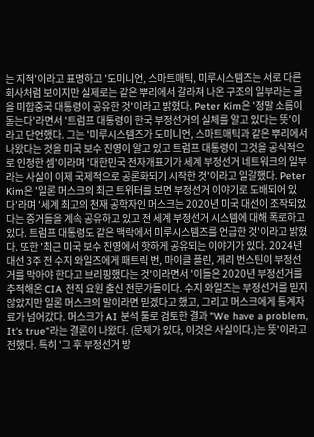는 지적'이라고 표명하고 '도미니언, 스마트매틱, 미루시스템즈는 서로 다른 회사처럼 보이지만 실제로는 같은 뿌리에서 갈라져 나온 구조의 일부라는 글을 미합중국 대통령이 공유한 것'이라고 밝혔다. Peter Kim은 '정말 소름이 돋는다'라면서 '트럼프 대통령이 한국 부정선거의 실체를 알고 있다는 뜻'이라고 단언했다. 그는 '미루시스템즈가 도미니언, 스마트매틱과 같은 뿌리에서 나왔다는 것을 미국 보수 진영이 알고 있고 트럼프 대통령이 그것을 공식적으로 인정한 셈'이라며 '대한민국 전자개표기가 세계 부정선거 네트워크의 일부라는 사실이 이제 국제적으로 공론화되기 시작한 것'이라고 일갈했다. Peter Kim은 '일론 머스크의 최근 트위터를 보면 부정선거 이야기로 도배되어 있다'라며 '세계 최고의 천재 공학자인 머스크는 2020년 미국 대선이 조작되었다는 증거들을 계속 공유하고 있고 전 세계 부정선거 시스템에 대해 폭로하고 있다. 트럼프 대통령도 같은 맥락에서 미루시스템즈를 언급한 것'이라고 밝혔다. 또한 '최근 미국 보수 진영에서 핫하게 공유되는 이야기가 있다. 2024년 대선 3주 전 수지 와일즈에게 패트릭 번, 마이클 플린, 게리 번스틴이 부정선거를 막아야 한다고 브리핑했다는 것'이라면서 '이들은 2020년 부정선거를 추적해온 CIA 전직 요원 출신 전문가들이다. 수지 와일즈는 부정선거를 믿지 않았지만 일론 머스크의 말이라면 믿겠다고 했고, 그리고 머스크에게 통계자료가 넘어갔다. 머스크가 AI 분석 툴로 검토한 결과 "We have a problem, It's true"라는 결론이 나왔다. (문제가 있다, 이것은 사실이다.)는 뜻'이라고 전했다. 특히 '그 후 부정선거 방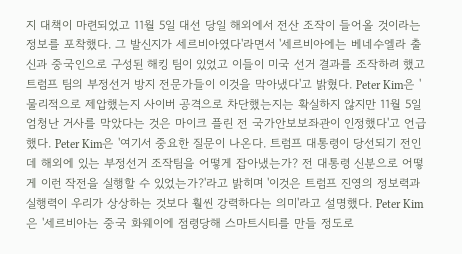지 대책이 마련되었고 11월 5일 대선 당일 해외에서 전산 조작이 들어올 것이라는 정보를 포착했다. 그 발신지가 세르비아였다'라면서 '세르비아에는 베네수엘라 출신과 중국인으로 구성된 해킹 팀이 있었고 이들이 미국 선거 결과를 조작하려 했고 트럼프 팀의 부정선거 방지 전문가들이 이것을 막아냈다'고 밝혔다. Peter Kim은 '물리적으로 제압했는지 사이버 공격으로 차단했는지는 확실하지 않지만 11월 5일 엄청난 거사를 막았다는 것은 마이크 플린 전 국가안보보좌관이 인정했다'고 언급했다. Peter Kim은 '여기서 중요한 질문이 나온다. 트럼프 대통령이 당선되기 전인데 해외에 있는 부정선거 조작팀을 어떻게 잡아냈는가? 전 대통령 신분으로 어떻게 이런 작전을 실행할 수 있었는가?'라고 밝히며 '이것은 트럼프 진영의 정보력과 실행력이 우리가 상상하는 것보다 훨씬 강력하다는 의미'라고 설명했다. Peter Kim은 '세르비아는 중국 화웨이에 점령당해 스마트시티를 만들 정도로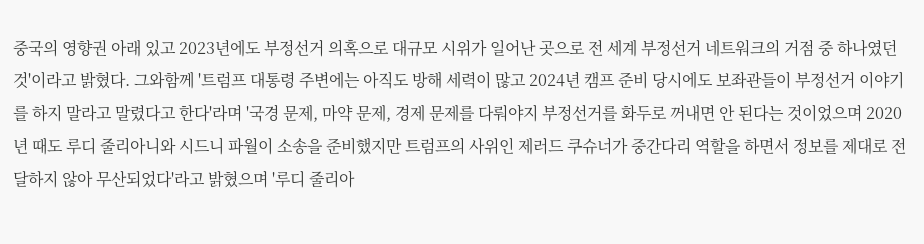중국의 영향권 아래 있고 2023년에도 부정선거 의혹으로 대규모 시위가 일어난 곳으로 전 세계 부정선거 네트워크의 거점 중 하나였던 것'이라고 밝혔다. 그와함께 '트럼프 대통령 주변에는 아직도 방해 세력이 많고 2024년 캠프 준비 당시에도 보좌관들이 부정선거 이야기를 하지 말라고 말렸다고 한다'라며 '국경 문제, 마약 문제, 경제 문제를 다뤄야지 부정선거를 화두로 꺼내면 안 된다는 것이었으며 2020년 때도 루디 줄리아니와 시드니 파월이 소송을 준비했지만 트럼프의 사위인 제러드 쿠슈너가 중간다리 역할을 하면서 정보를 제대로 전달하지 않아 무산되었다'라고 밝혔으며 '루디 줄리아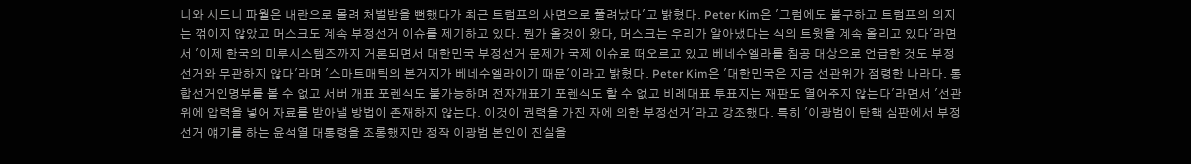니와 시드니 파월은 내란으로 몰려 처벌받을 뻔했다가 최근 트럼프의 사면으로 풀려났다'고 밝혔다. Peter Kim은 '그럼에도 불구하고 트럼프의 의지는 꺾이지 않았고 머스크도 계속 부정선거 이슈를 제기하고 있다. 뭔가 올것이 왔다, 머스크는 우리가 알아냈다는 식의 트윗을 계속 올리고 있다'라면서 '이제 한국의 미루시스템즈까지 거론되면서 대한민국 부정선거 문제가 국제 이슈로 떠오르고 있고 베네수엘라를 침공 대상으로 언급한 것도 부정선거와 무관하지 않다'라며 '스마트매틱의 본거지가 베네수엘라이기 때문'이라고 밝혔다. Peter Kim은 '대한민국은 지금 선관위가 점령한 나라다. 통합선거인명부를 볼 수 없고 서버 개표 포렌식도 불가능하며 전자개표기 포렌식도 할 수 없고 비례대표 투표지는 재판도 열어주지 않는다'라면서 '선관위에 압력을 넣어 자료를 받아낼 방법이 존재하지 않는다. 이것이 권력을 가진 자에 의한 부정선거'라고 강조했다. 특히 '이광범이 탄핵 심판에서 부정선거 얘기를 하는 윤석열 대통령을 조롱했지만 정작 이광범 본인이 진실을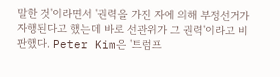말한 것'이라면서 '권력을 가진 자에 의해 부정선거가 자행된다고 했는데 바로 선관위가 그 권력'이라고 비판했다. Peter Kim은 '트럼프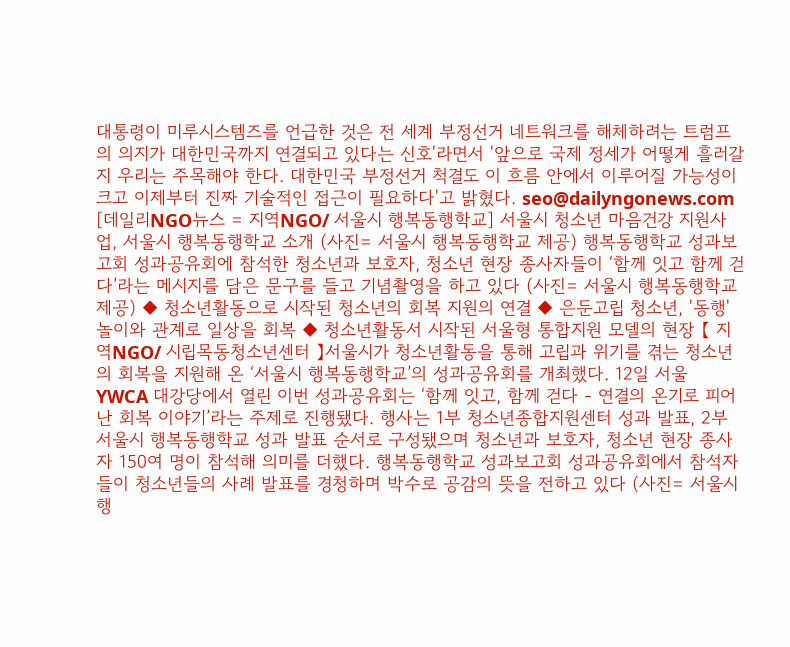대통령이 미루시스템즈를 언급한 것은 전 세계 부정선거 네트워크를 해체하려는 트럼프의 의지가 대한민국까지 연결되고 있다는 신호'라면서 '앞으로 국제 정세가 어떻게 흘러갈지 우리는 주목해야 한다. 대한민국 부정선거 척결도 이 흐름 안에서 이루어질 가능성이 크고 이제부터 진짜 기술적인 접근이 필요하다'고 밝혔다. seo@dailyngonews.com
[데일리NGO뉴스 = 지역NGO/ 서울시 행복동행학교] 서울시 청소년 마음건강 지원사업, 서울시 행복동행학교 소개 (사진= 서울시 행복동행학교 제공) 행복동행학교 성과보고회 성과공유회에 참석한 청소년과 보호자, 청소년 현장 종사자들이 ‘함께 잇고 함께 걷다’라는 메시지를 담은 문구를 들고 기념촬영을 하고 있다 (사진= 서울시 행복동행학교 제공) ◆ 청소년활동으로 시작된 청소년의 회복 지원의 연결 ◆ 은둔고립 청소년, '동행' 놀이와 관계로 일상을 회복 ◆ 청소년활동서 시작된 서울형 통합지원 모델의 현장 【 지역NGO/ 시립목동청소년센터 】서울시가 청소년활동을 통해 고립과 위기를 겪는 청소년의 회복을 지원해 온 ‘서울시 행복동행학교’의 성과공유회를 개최했다. 12일 서울 YWCA 대강당에서 열린 이번 성과공유회는 ‘함께 잇고, 함께 걷다 - 연결의 온기로 피어난 회복 이야기’라는 주제로 진행됐다. 행사는 1부 청소년종합지원센터 성과 발표, 2부 서울시 행복동행학교 성과 발표 순서로 구성됐으며 청소년과 보호자, 청소년 현장 종사자 150여 명이 참석해 의미를 더했다. 행복동행학교 성과보고회 성과공유회에서 참석자들이 청소년들의 사례 발표를 경청하며 박수로 공감의 뜻을 전하고 있다 (사진= 서울시 행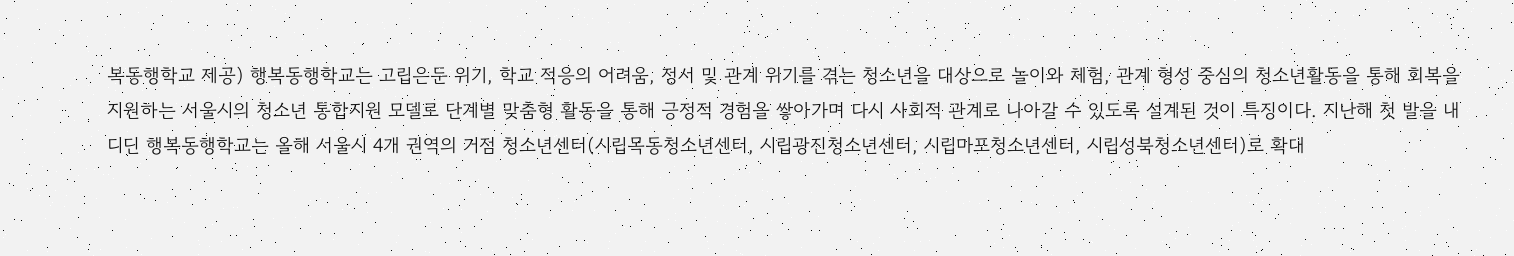복동행학교 제공) 행복동행학교는 고립은둔 위기, 학교 적응의 어려움, 정서 및 관계 위기를 겪는 청소년을 대상으로 놀이와 체험, 관계 형성 중심의 청소년활동을 통해 회복을 지원하는 서울시의 청소년 통합지원 모델로 단계별 맞춤형 활동을 통해 긍정적 경험을 쌓아가며 다시 사회적 관계로 나아갈 수 있도록 설계된 것이 특징이다. 지난해 첫 발을 내디딘 행복동행학교는 올해 서울시 4개 권역의 거점 청소년센터(시립목동청소년센터, 시립광진청소년센터, 시립마포청소년센터, 시립성북청소년센터)로 확대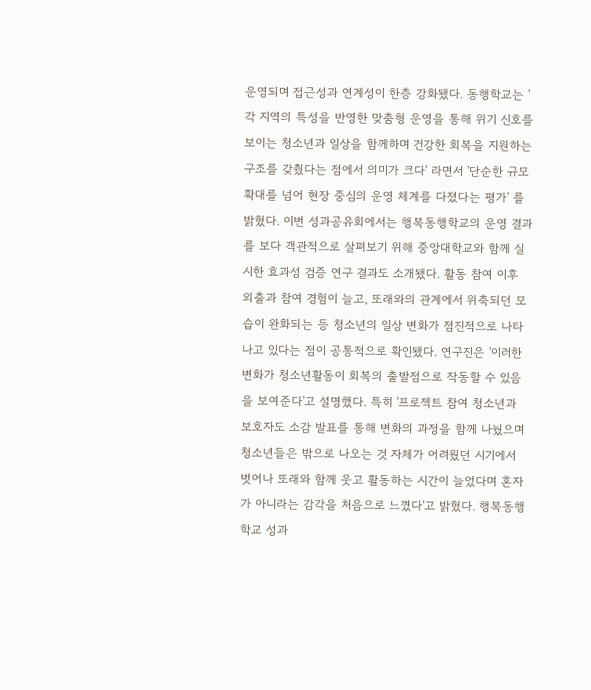운영되며 접근성과 연계성이 한층 강화됐다. 동행학교는 '각 지역의 특성을 반영한 맞춤형 운영을 통해 위기 신호를 보이는 청소년과 일상을 함께하며 건강한 회복을 지원하는 구조를 갖췄다는 점에서 의미가 크다' 라면서 '단순한 규모 확대를 넘어 현장 중심의 운영 체계를 다졌다는 평가' 를 밝혔다. 이번 성과공유회에서는 행복동행학교의 운영 결과를 보다 객관적으로 살펴보기 위해 중앙대학교와 함께 실시한 효과성 검증 연구 결과도 소개됐다. 활동 참여 이후 외출과 참여 경험이 늘고, 또래와의 관계에서 위축되던 모습이 완화되는 등 청소년의 일상 변화가 점진적으로 나타나고 있다는 점이 공통적으로 확인됐다. 연구진은 '이러한 변화가 청소년활동이 회복의 출발점으로 작동할 수 있음을 보여준다'고 설명했다. 특히 '프로젝트 참여 청소년과 보호자도 소감 발표를 통해 변화의 과정을 함께 나눴으며 청소년들은 밖으로 나오는 것 자체가 어려웠던 시기에서 벗어나 또래와 함께 웃고 활동하는 시간이 늘었다며 혼자가 아니라는 감각을 처음으로 느꼈다'고 밝혔다. 행복동행학교 성과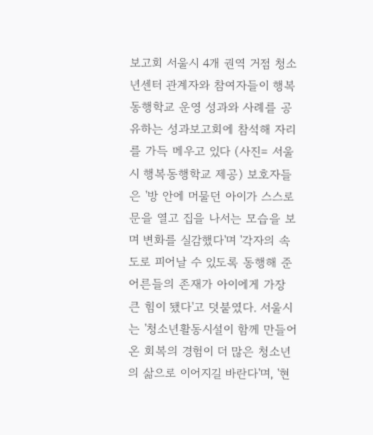보고회 서울시 4개 권역 거점 청소년센터 관계자와 참여자들이 행복동행학교 운영 성과와 사례를 공유하는 성과보고회에 참석해 자리를 가득 메우고 있다 (사진= 서울시 행복동행학교 제공) 보호자들은 '방 안에 머물던 아이가 스스로 문을 열고 집을 나서는 모습을 보며 변화를 실감했다'며 '각자의 속도로 피어날 수 있도록 동행해 준 어른들의 존재가 아이에게 가장 큰 힘이 됐다'고 덧붙였다. 서울시는 '청소년활동시설이 함께 만들어 온 회복의 경험이 더 많은 청소년의 삶으로 이어지길 바란다'며, '현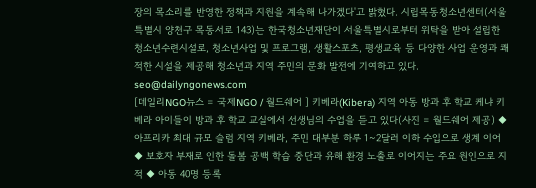장의 목소리를 반영한 정책과 지원을 계속해 나가겠다'고 밝혔다. 시립목동청소년센터(서울특별시 양천구 목동서로 143)는 한국청소년재단이 서울특별시로부터 위탁을 받아 설립한 청소년수련시설로, 청소년사업 및 프로그램, 생활스포츠, 평생교육 등 다양한 사업 운영과 쾌적한 시설을 제공해 청소년과 지역 주민의 문화 발전에 기여하고 있다. seo@dailyngonews.com
[데일리NGO뉴스 = 국제NGO / 월드쉐어 ] 키베라(Kibera) 지역 아동 방과 후 학교 케냐 키베라 아이들이 방과 후 학교 교실에서 선생님의 수업을 듣고 있다(사진 = 월드쉐어 제공) ◆ 아프리카 최대 규모 슬럼 지역 키베라, 주민 대부분 하루 1~2달러 이하 수입으로 생계 이어 ◆ 보호자 부재로 인한 돌봄 공백 학습 중단과 유해 환경 노출로 이어지는 주요 원인으로 지적 ◆ 아동 40명 등록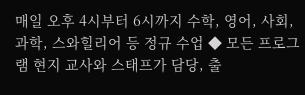매일 오후 4시부터 6시까지 수학, 영어, 사회, 과학, 스와힐리어 등 정규 수업 ◆ 모든 프로그램 현지 교사와 스태프가 담당, 출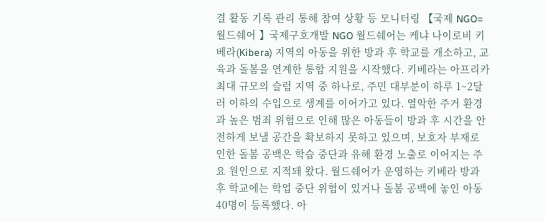결 활동 기록 관리 통해 참여 상황 등 모니터링 【국제 NGO=월드쉐어 】국제구호개발 NGO 월드쉐어는 케냐 나이로비 키베라(Kibera) 지역의 아동을 위한 방과 후 학교를 개소하고, 교육과 돌봄을 연계한 통합 지원을 시작했다. 키베라는 아프리카 최대 규모의 슬럼 지역 중 하나로, 주민 대부분이 하루 1~2달러 이하의 수입으로 생계를 이어가고 있다. 열악한 주거 환경과 높은 범죄 위험으로 인해 많은 아동들이 방과 후 시간을 안전하게 보낼 공간을 확보하지 못하고 있으며, 보호자 부재로 인한 돌봄 공백은 학습 중단과 유해 환경 노출로 이어지는 주요 원인으로 지적돼 왔다. 월드쉐어가 운영하는 키베라 방과 후 학교에는 학업 중단 위험이 있거나 돌봄 공백에 놓인 아동 40명이 등록했다. 아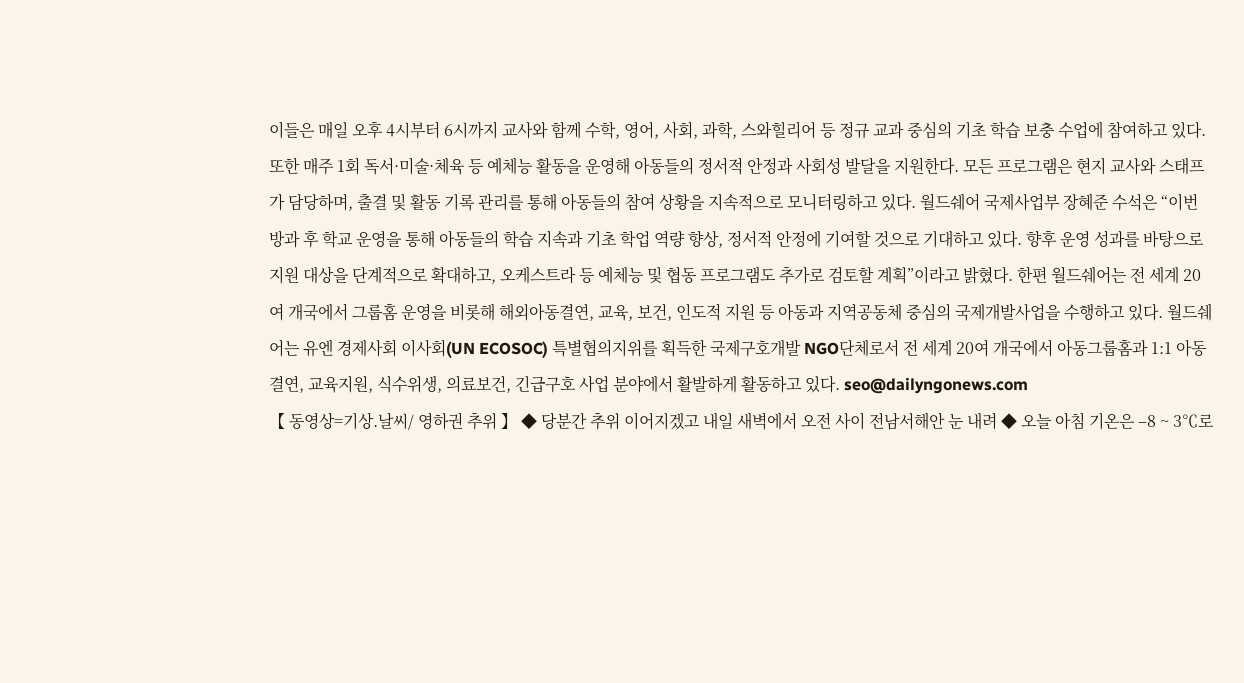이들은 매일 오후 4시부터 6시까지 교사와 함께 수학, 영어, 사회, 과학, 스와힐리어 등 정규 교과 중심의 기초 학습 보충 수업에 참여하고 있다. 또한 매주 1회 독서·미술·체육 등 예체능 활동을 운영해 아동들의 정서적 안정과 사회성 발달을 지원한다. 모든 프로그램은 현지 교사와 스태프가 담당하며, 출결 및 활동 기록 관리를 통해 아동들의 참여 상황을 지속적으로 모니터링하고 있다. 월드쉐어 국제사업부 장혜준 수석은 “이번 방과 후 학교 운영을 통해 아동들의 학습 지속과 기초 학업 역량 향상, 정서적 안정에 기여할 것으로 기대하고 있다. 향후 운영 성과를 바탕으로 지원 대상을 단계적으로 확대하고, 오케스트라 등 예체능 및 협동 프로그램도 추가로 검토할 계획”이라고 밝혔다. 한편 월드쉐어는 전 세계 20여 개국에서 그룹홈 운영을 비롯해 해외아동결연, 교육, 보건, 인도적 지원 등 아동과 지역공동체 중심의 국제개발사업을 수행하고 있다. 월드쉐어는 유엔 경제사회 이사회(UN ECOSOC) 특별협의지위를 획득한 국제구호개발 NGO단체로서 전 세계 20여 개국에서 아동그룹홈과 1:1 아동결연, 교육지원, 식수위생, 의료보건, 긴급구호 사업 분야에서 활발하게 활동하고 있다. seo@dailyngonews.com
【 동영상=기상.날씨/ 영하권 추위 】 ◆ 당분간 추위 이어지겠고 내일 새벽에서 오전 사이 전남서해안 눈 내려 ◆ 오늘 아침 기온은 –8 ~ 3℃로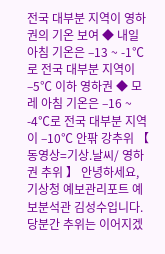전국 대부분 지역이 영하권의 기온 보여 ◆ 내일 아침 기온은 –13 ~ -1℃로 전국 대부분 지역이 –5℃ 이하 영하권 ◆ 모레 아침 기온은 –16 ~ -4℃로 전국 대부분 지역이 –10℃ 안팎 강추위 【 동영상=기상.날씨/ 영하권 추위 】 안녕하세요, 기상청 예보관리포트 예보분석관 김성수입니다. 당분간 추위는 이어지겠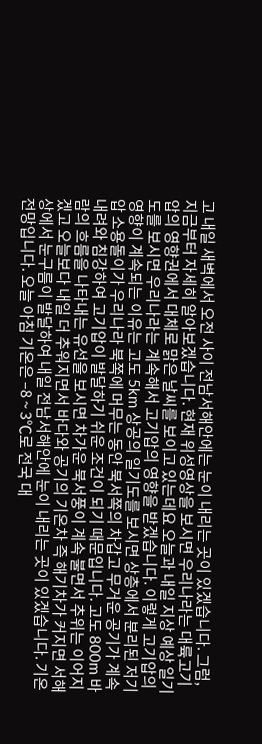고 내일 새벽에서 오전 사이 전남서해안에는 눈이 내리는 곳이 있겠습니다. 그럼, 지금부터 자세히 알아보겠습니다. 현재 위성영상을 보시면 우리나라는 대륙고기압의 영향권에서 대체로 맑은 날씨를 보이고 있는데요 오늘과 내일 지상 예상 일기도를 보시면 우리나라는 계속해서 고기압의 영향을 받겠습니다. 이렇게 고기압의 영향이 계속되는 이유는 고도 5km 상공의 일기도를 보시면 상층에서 분리된 저기압 소용돌이가 우리나라 북쪽에 머무는 동안 북서쪽의 차갑고 무거운 공기가 계속 내려와 침강하여 고기압이 발달하기 쉬운 조건이 되기 때문입니다. 고도 800m 바람의 흐름을 나타내는 유선을 보시면 차가운 북서풍이 계속 불면서 추위는 이어지겠고 오늘보다 내일 더 추워지면서 바다와 공기의 기온차 즉 해기차가 커지면 서해상에서 눈구름이 발달하여 내일 전남서해안에 눈이 내리는 곳이 있겠습니다. 기온 전망입니다. 오늘 아침 기온은 –8 ~ 3℃로 전국 대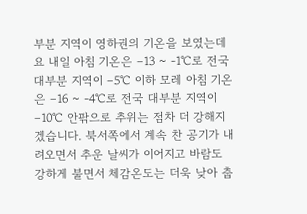부분 지역이 영하권의 기온을 보였는데요 내일 아침 기온은 –13 ~ -1℃로 전국 대부분 지역이 –5℃ 이하 모레 아침 기온은 –16 ~ -4℃로 전국 대부분 지역이 –10℃ 안팎으로 추위는 점차 더 강해지겠습니다. 북서쪽에서 계속 찬 공기가 내려오면서 추운 날씨가 이어지고 바람도 강하게 불면서 체감온도는 더욱 낮아 춥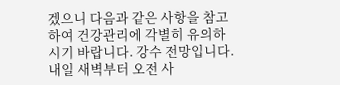겠으니 다음과 같은 사항을 참고하여 건강관리에 각별히 유의하시기 바랍니다. 강수 전망입니다. 내일 새벽부터 오전 사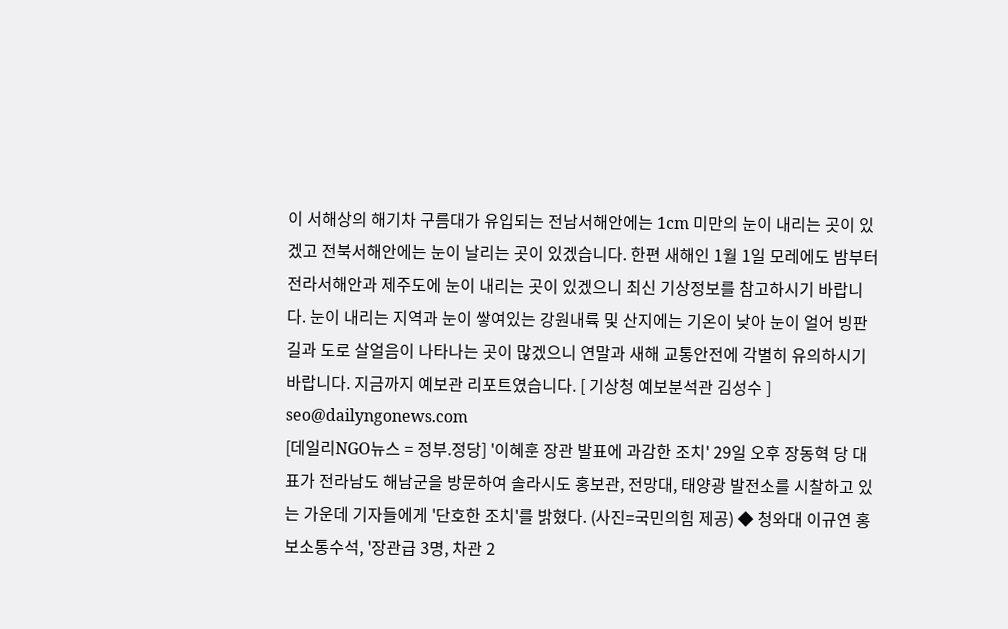이 서해상의 해기차 구름대가 유입되는 전남서해안에는 1cm 미만의 눈이 내리는 곳이 있겠고 전북서해안에는 눈이 날리는 곳이 있겠습니다. 한편 새해인 1월 1일 모레에도 밤부터 전라서해안과 제주도에 눈이 내리는 곳이 있겠으니 최신 기상정보를 참고하시기 바랍니다. 눈이 내리는 지역과 눈이 쌓여있는 강원내륙 및 산지에는 기온이 낮아 눈이 얼어 빙판길과 도로 살얼음이 나타나는 곳이 많겠으니 연말과 새해 교통안전에 각별히 유의하시기 바랍니다. 지금까지 예보관 리포트였습니다. [ 기상청 예보분석관 김성수 ] seo@dailyngonews.com
[데일리NGO뉴스 = 정부.정당] '이혜훈 장관 발표에 과감한 조치' 29일 오후 장동혁 당 대표가 전라남도 해남군을 방문하여 솔라시도 홍보관, 전망대, 태양광 발전소를 시찰하고 있는 가운데 기자들에게 '단호한 조치'를 밝혔다. (사진=국민의힘 제공) ◆ 청와대 이규연 홍보소통수석, '장관급 3명, 차관 2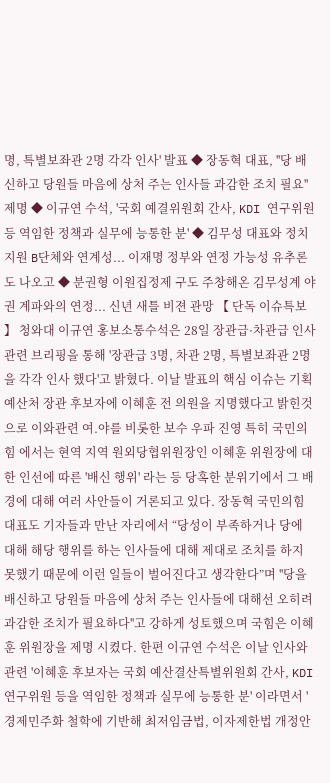명, 특별보좌관 2명 각각 인사' 발표 ◆ 장동혁 대표, ''당 배신하고 당원들 마음에 상처 주는 인사들 과감한 조치 필요'' 제명 ◆ 이규연 수석, '국회 예결위원회 간사, KDI 연구위원 등 역임한 정책과 실무에 능통한 분' ◆ 김무성 대표와 정치지원 B단체와 연계성... 이재명 정부와 연정 가능성 유추론도 나오고 ◆ 분권형 이원집정제 구도 주창해온 김무성계 야권 계파와의 연정... 신년 새틀 비젼 관망 【 단독 이슈특보 】 청와대 이규연 홍보소통수석은 28일 장관급·차관급 인사 관련 브리핑을 통해 '장관급 3명, 차관 2명, 특별보좌관 2명을 각각 인사 했다'고 밝혔다. 이날 발표의 핵심 이슈는 기획예산처 장관 후보자에 이혜훈 전 의원을 지명했다고 밝힌것으로 이와관련 여.야를 비롯한 보수 우파 진영 특히 국민의 힘 에서는 현역 지역 원외당협위원장인 이혜훈 위원장에 대한 인선에 따른 '배신 행위' 라는 등 당혹한 분위기에서 그 배경에 대해 여러 사안들이 거론되고 있다. 장동혁 국민의힘 대표도 기자들과 만난 자리에서 “당성이 부족하거나 당에 대해 해당 행위를 하는 인사들에 대해 제대로 조치를 하지 못했기 때문에 이런 일들이 벌어진다고 생각한다”며 ''당을 배신하고 당원들 마음에 상처 주는 인사들에 대해선 오히려 과감한 조치가 필요하다''고 강하게 성토했으며 국힘은 이혜훈 위원장을 제명 시켰다. 한편 이규연 수석은 이날 인사와 관련 '이혜훈 후보자는 국회 예산결산특별위원회 간사, KDI 연구위원 등을 역임한 정책과 실무에 능통한 분' 이라면서 '경제민주화 철학에 기반해 최저임금법, 이자제한법 개정안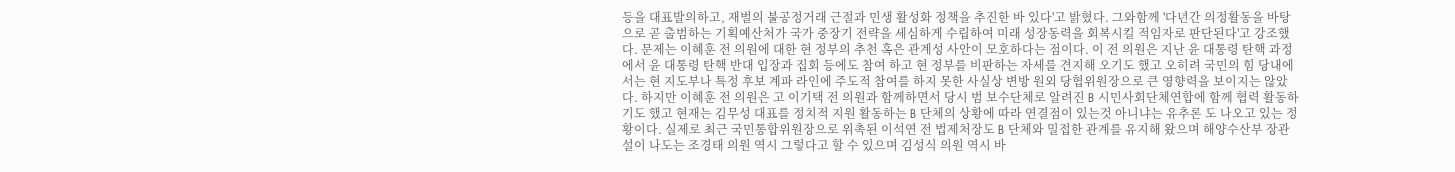등을 대표발의하고, 재벌의 불공정거래 근절과 민생 활성화 정책을 추진한 바 있다'고 밝혔다. 그와함께 '다년간 의정활동을 바탕으로 곧 출범하는 기획예산처가 국가 중장기 전략을 세심하게 수립하여 미래 성장동력을 회복시킬 적임자로 판단된다'고 강조했다. 문제는 이혜훈 전 의원에 대한 현 정부의 추천 혹은 관계성 사안이 모호하다는 점이다. 이 전 의원은 지난 윤 대통령 탄핵 과정에서 윤 대통령 탄핵 반대 입장과 집회 등에도 참여 하고 현 정부를 비판하는 자세를 견지해 오기도 했고 오히려 국민의 힘 당내에서는 현 지도부나 특정 후보 계파 라인에 주도적 참여를 하지 못한 사실상 변방 원외 당협위원장으로 큰 영향력을 보이지는 않았다. 하지만 이혜훈 전 의원은 고 이기택 전 의원과 함께하면서 당시 범 보수단체로 알려진 B 시민사회단체연합에 함께 협력 활동하기도 했고 현재는 김무성 대표를 정치적 지원 활동하는 B 단체의 상황에 따라 연결점이 있는것 아니냐는 유추론 도 나오고 있는 정황이다. 실제로 최근 국민통합위원장으로 위촉된 이석연 전 법제처장도 B 단체와 밀접한 관계를 유지해 왔으며 해양수산부 장관 설이 나도는 조경태 의원 역시 그렇다고 할 수 있으며 김성식 의원 역시 바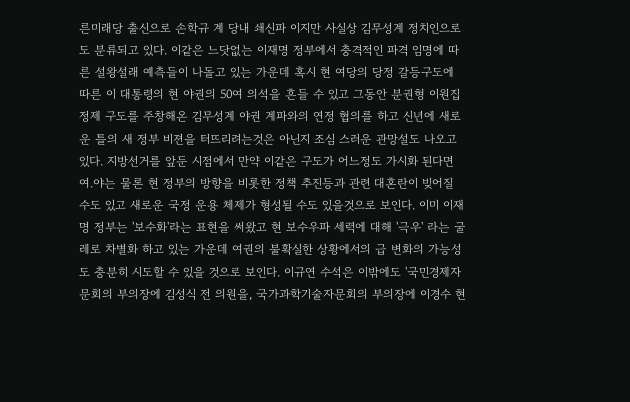른미래당 출신으로 손학규 계 당내 쇄신파 이지만 사실상 김무성계 정치인으로도 분류되고 있다. 이같은 느닷없는 이재명 정부에서 충격적인 파격 임명에 따른 설왕설래 예측들이 나돌고 있는 가운데 혹시 현 여당의 당정 갈등구도에 따른 이 대통령의 현 야권의 50여 의석을 흔들 수 있고 그동안 분권형 이원집정제 구도를 주창해온 김무성계 야권 계파와의 연정 협의를 하고 신년에 새로운 틀의 새 정부 비젼을 터뜨리려는것은 아닌지 조심 스러운 관망설도 나오고 있다. 지방선거를 앞둔 시점에서 만약 이같은 구도가 어느정도 가시화 된다면 여.야는 물론 현 정부의 방향을 비롯한 정책 추진등과 관련 대혼란이 빚어질 수도 있고 새로운 국정 운용 체제가 형성될 수도 있을것으로 보인다. 이미 이재명 정부는 '보수화'라는 표현을 써왔고 현 보수우파 세력에 대해 '극우' 라는 굴레로 차별화 하고 있는 가운데 여권의 불확실한 상황에서의 급 변화의 가능성도 충분히 시도할 수 있을 것으로 보인다. 이규연 수석은 이밖에도 '국민경제자문회의 부의장에 김성식 전 의원을, 국가과학기술자문회의 부의장에 이경수 현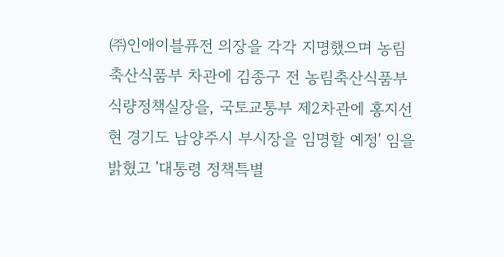㈜인애이블퓨전 의장을 각각 지명했으며 농림축산식품부 차관에 김종구 전 농림축산식품부 식량정책실장을, 국토교통부 제2차관에 홍지선 현 경기도 남양주시 부시장을 임명할 예정' 임을 밝혔고 '대통령 정책특별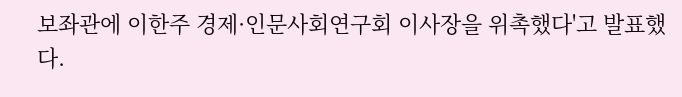보좌관에 이한주 경제·인문사회연구회 이사장을 위촉했다'고 발표했다.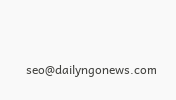seo@dailyngonews.com